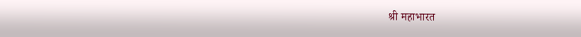श्री महाभारत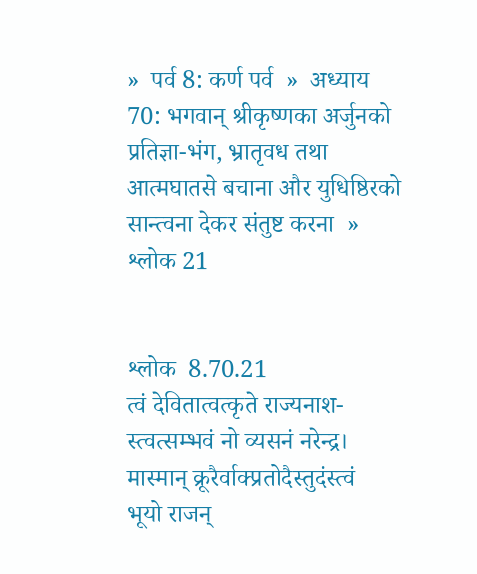»  पर्व 8: कर्ण पर्व  »  अध्याय 70: भगवान् श्रीकृष्णका अर्जुनको प्रतिज्ञा-भंग, भ्रातृवध तथा आत्मघातसे बचाना और युधिष्ठिरको सान्त्वना देकर संतुष्ट करना  »  श्लोक 21


श्लोक  8.70.21
त्वं देवितात्वत्कृते राज्यनाश-
स्त्वत्सम्भवं नो व्यसनं नरेन्द्र।
मास्मान् क्रूरैर्वाक्प्रतोदैस्तुदंस्त्वं
भूयो राजन्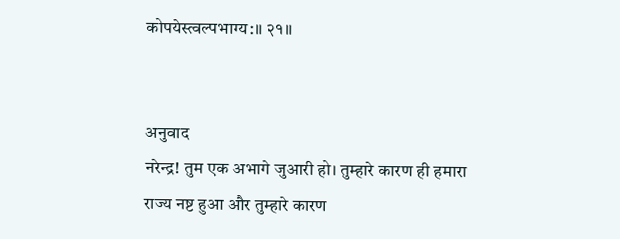कोपयेस्त्वल्पभाग्य:॥ २१॥


अनुवाद
नरेन्द्र! तुम एक अभागे जुआरी हो। तुम्हारे कारण ही हमारा राज्य नष्ट हुआ और तुम्हारे कारण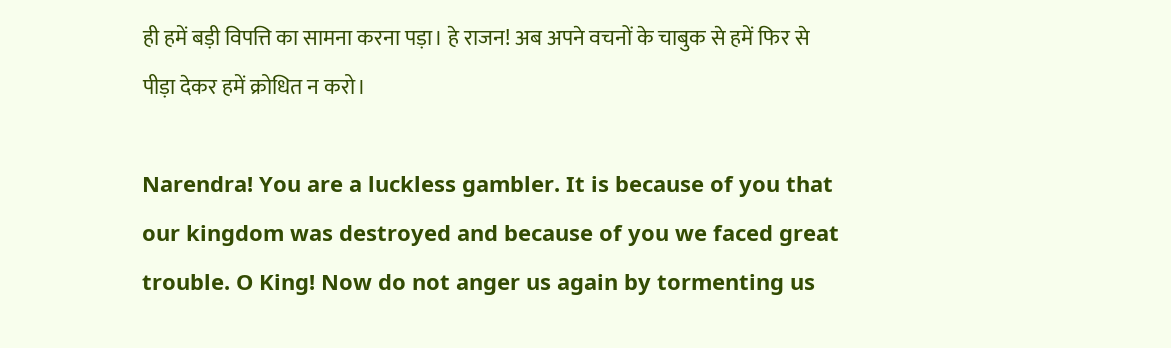ही हमें बड़ी विपत्ति का सामना करना पड़ा। हे राजन! अब अपने वचनों के चाबुक से हमें फिर से पीड़ा देकर हमें क्रोधित न करो।

Narendra! You are a luckless gambler. It is because of you that our kingdom was destroyed and because of you we faced great trouble. O King! Now do not anger us again by tormenting us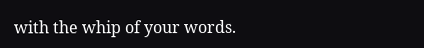with the whip of your words.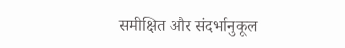समीक्षित और संदर्भानुकूल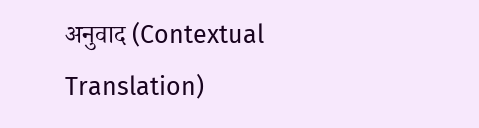अनुवाद (Contextual Translation)